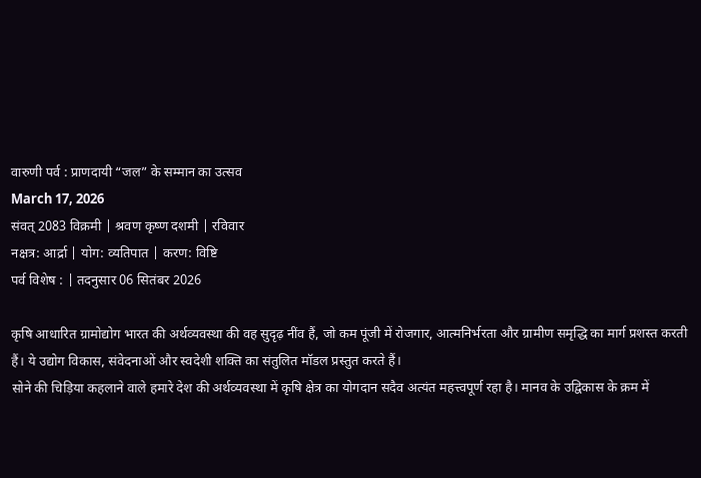वारुणी पर्व : प्राणदायी “जल” के सम्मान का उत्सव
March 17, 2026
संवत् 2083 विक्रमी | श्रवण कृष्ण दशमी | रविवार
नक्षत्र: आर्द्रा | योग: व्यतिपात | करण: विष्टि
पर्व विशेष : | तदनुसार 06 सितंबर 2026

कृषि आधारित ग्रामोद्योग भारत की अर्थव्यवस्था की वह सुदृढ़ नींव हैं, जो कम पूंजी में रोजगार, आत्मनिर्भरता और ग्रामीण समृद्धि का मार्ग प्रशस्त करती हैं। ये उद्योग विकास, संवेदनाओं और स्वदेशी शक्ति का संतुलित मॉडल प्रस्तुत करते हैं।
सोने की चिड़िया कहलाने वाले हमारे देश की अर्थव्यवस्था में कृषि क्षेत्र का योगदान सदैव अत्यंत महत्त्वपूर्ण रहा है। मानव के उद्विकास के क्रम में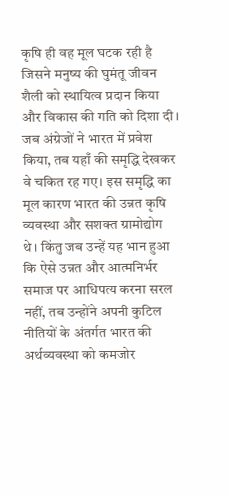कृषि ही वह मूल घटक रही है जिसने मनुष्य की घुमंतू जीवन शैली को स्थायित्व प्रदान किया और विकास की गति को दिशा दी।
जब अंग्रेजों ने भारत में प्रवेश किया, तब यहाँ की समृद्धि देखकर वे चकित रह गए। इस समृद्धि का मूल कारण भारत की उन्नत कृषि व्यवस्था और सशक्त ग्रामोद्योग थे। किंतु जब उन्हें यह भान हुआ कि ऐसे उन्नत और आत्मनिर्भर समाज पर आधिपत्य करना सरल नहीं, तब उन्होंने अपनी कुटिल नीतियों के अंतर्गत भारत की अर्थव्यवस्था को कमजोर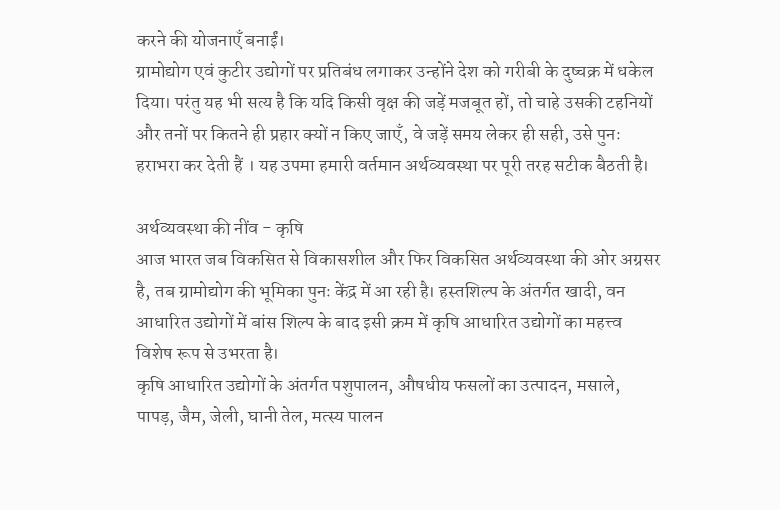करने की योजनाएँ बनाईं।
ग्रामोद्योग एवं कुटीर उद्योगों पर प्रतिबंध लगाकर उन्होंने देश को गरीबी के दुष्चक्र में धकेल दिया। परंतु यह भी सत्य है कि यदि किसी वृक्ष की जड़ें मजबूत हों, तो चाहे उसकी टहनियों और तनों पर कितने ही प्रहार क्यों न किए जाएँ, वे जड़ें समय लेकर ही सही, उसे पुनः हराभरा कर देती हैं । यह उपमा हमारी वर्तमान अर्थव्यवस्था पर पूरी तरह सटीक बैठती है।

अर्थव्यवस्था की नींव - कृषि
आज भारत जब विकसित से विकासशील और फिर विकसित अर्थव्यवस्था की ओर अग्रसर है, तब ग्रामोद्योग की भूमिका पुनः केंद्र में आ रही है। हस्तशिल्प के अंतर्गत खादी, वन आधारित उद्योगों में बांस शिल्प के बाद इसी क्रम में कृषि आधारित उद्योगों का महत्त्व विशेष रूप से उभरता है।
कृषि आधारित उद्योगों के अंतर्गत पशुपालन, औषधीय फसलों का उत्पादन, मसाले, पापड़, जैम, जेली, घानी तेल, मत्स्य पालन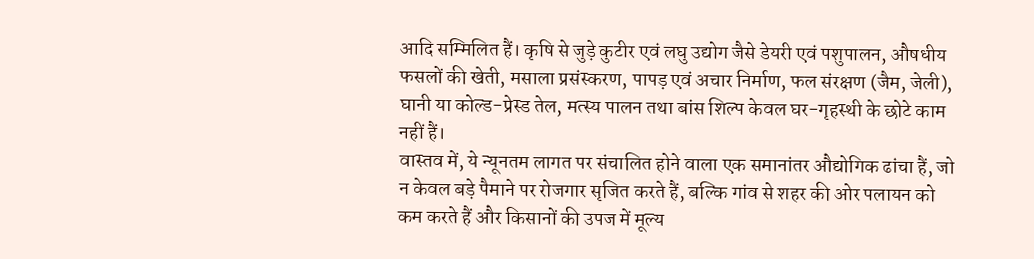आदि सम्मिलित हैं। कृषि से जुड़े कुटीर एवं लघु उद्योग जैसे डेयरी एवं पशुपालन, औषधीय फसलों की खेती, मसाला प्रसंस्करण, पापड़ एवं अचार निर्माण, फल संरक्षण (जैम, जेली), घानी या कोल्ड-प्रेस्ड तेल, मत्स्य पालन तथा बांस शिल्प केवल घर-गृहस्थी के छोटे काम नहीं हैं।
वास्तव में, ये न्यूनतम लागत पर संचालित होने वाला एक समानांतर औद्योगिक ढांचा हैं, जो न केवल बड़े पैमाने पर रोजगार सृजित करते हैं, बल्कि गांव से शहर की ओर पलायन को कम करते हैं और किसानों की उपज में मूल्य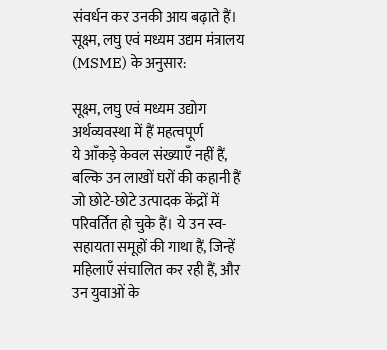संवर्धन कर उनकी आय बढ़ाते हैं।
सूक्ष्म, लघु एवं मध्यम उद्यम मंत्रालय (MSME) के अनुसार:

सूक्ष्म, लघु एवं मध्यम उद्योग अर्थव्यवस्था में हैं महत्वपूर्ण
ये आँकड़े केवल संख्याएँ नहीं हैं, बल्कि उन लाखों घरों की कहानी हैं जो छोटे-छोटे उत्पादक केंद्रों में परिवर्तित हो चुके हैं। ये उन स्व-सहायता समूहों की गाथा हैं, जिन्हें महिलाएँ संचालित कर रही हैं, और उन युवाओं के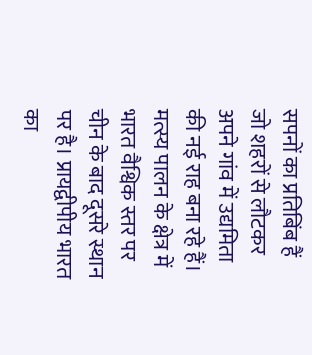सपनों का प्रतिबिंब हैं जो शहरों से लौटकर अपने गांव में उद्यमिता की नई राह बना रहे हैं।
मत्स्य पालन के क्षेत्र में भारत वैश्विक स्तर पर चीन के बाद दूसरे स्थान पर है। प्रायद्वीपीय भारत का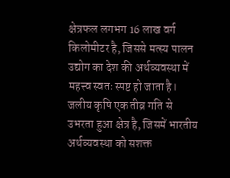क्षेत्रफल लगभग 16 लाख वर्ग किलोमीटर है, जिससे मत्स्य पालन उद्योग का देश की अर्थव्यवस्था में महत्त्व स्वतः स्पष्ट हो जाता है। जलीय कृषि एक तीव्र गति से उभरता हुआ क्षेत्र है, जिसमें भारतीय अर्थव्यवस्था को सशक्त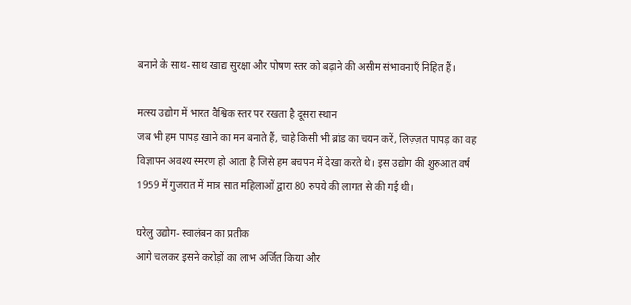बनाने के साथ-साथ खाद्य सुरक्षा और पोषण स्तर को बढ़ाने की असीम संभावनाएँ निहित हैं।

मत्स्य उद्योग में भारत वैश्विक स्तर पर रखता है दूसरा स्थान
जब भी हम पापड़ खाने का मन बनाते हैं, चाहे किसी भी ब्रांड का चयन करें, लिज़्ज़त पापड़ का वह विज्ञापन अवश्य स्मरण हो आता है जिसे हम बचपन में देखा करते थे। इस उद्योग की शुरुआत वर्ष 1959 में गुजरात में मात्र सात महिलाओं द्वारा 80 रुपये की लागत से की गई थी।

घरेलु उद्योग- स्वालंबन का प्रतीक
आगे चलकर इसने करोड़ों का लाभ अर्जित किया और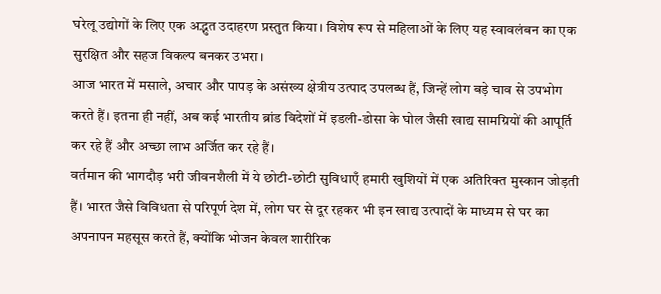घरेलू उद्योगों के लिए एक अद्भुत उदाहरण प्रस्तुत किया। विशेष रूप से महिलाओं के लिए यह स्वावलंबन का एक सुरक्षित और सहज विकल्प बनकर उभरा।
आज भारत में मसाले, अचार और पापड़ के असंख्य क्षेत्रीय उत्पाद उपलब्ध हैं, जिन्हें लोग बड़े चाव से उपभोग करते हैं। इतना ही नहीं, अब कई भारतीय ब्रांड विदेशों में इडली-डोसा के घोल जैसी खाद्य सामग्रियों की आपूर्ति कर रहे हैं और अच्छा लाभ अर्जित कर रहे हैं।
वर्तमान की भागदौड़ भरी जीवनशैली में ये छोटी-छोटी सुविधाएँ हमारी खुशियों में एक अतिरिक्त मुस्कान जोड़ती हैं। भारत जैसे विविधता से परिपूर्ण देश में, लोग घर से दूर रहकर भी इन खाद्य उत्पादों के माध्यम से घर का अपनापन महसूस करते हैं, क्योंकि भोजन केवल शारीरिक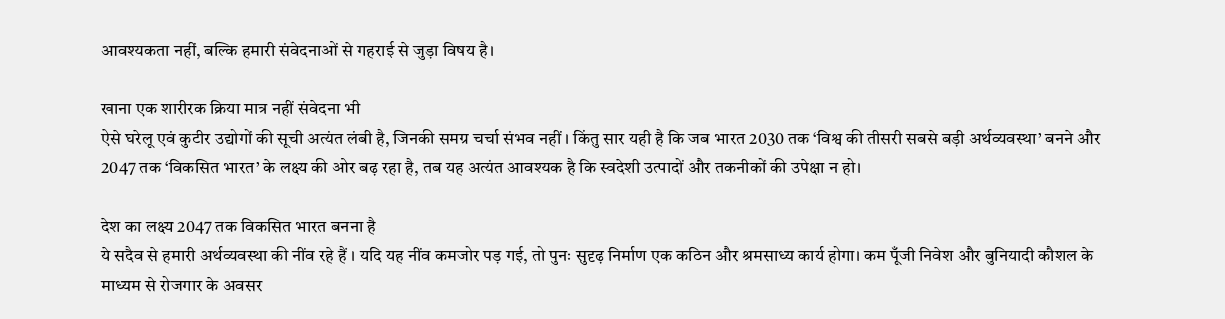आवश्यकता नहीं, बल्कि हमारी संवेदनाओं से गहराई से जुड़ा विषय है।

खाना एक शारीरक क्रिया मात्र नहीं संवेदना भी
ऐसे घरेलू एवं कुटीर उद्योगों की सूची अत्यंत लंबी है, जिनकी समग्र चर्चा संभव नहीं । किंतु सार यही है कि जब भारत 2030 तक ‘विश्व की तीसरी सबसे बड़ी अर्थव्यवस्था’ बनने और 2047 तक ‘विकसित भारत’ के लक्ष्य की ओर बढ़ रहा है, तब यह अत्यंत आवश्यक है कि स्वदेशी उत्पादों और तकनीकों की उपेक्षा न हो।

देश का लक्ष्य 2047 तक विकसित भारत बनना है
ये सदैव से हमारी अर्थव्यवस्था की नींव रहे हैं । यदि यह नींव कमजोर पड़ गई, तो पुनः सुदृढ़ निर्माण एक कठिन और श्रमसाध्य कार्य होगा। कम पूँजी निवेश और बुनियादी कौशल के माध्यम से रोजगार के अवसर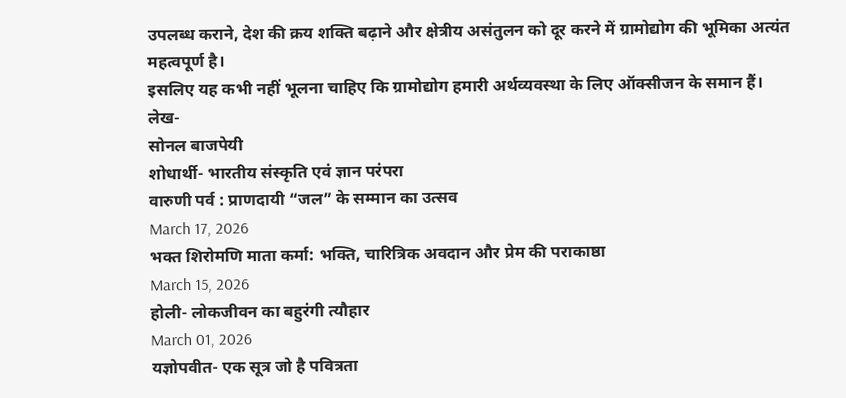उपलब्ध कराने, देश की क्रय शक्ति बढ़ाने और क्षेत्रीय असंतुलन को दूर करने में ग्रामोद्योग की भूमिका अत्यंत महत्वपूर्ण है।
इसलिए यह कभी नहीं भूलना चाहिए कि ग्रामोद्योग हमारी अर्थव्यवस्था के लिए ऑक्सीजन के समान हैं।
लेख-
सोनल बाजपेयी
शोधार्थी- भारतीय संस्कृति एवं ज्ञान परंपरा
वारुणी पर्व : प्राणदायी “जल” के सम्मान का उत्सव
March 17, 2026
भक्त शिरोमणि माता कर्मा: भक्ति, चारित्रिक अवदान और प्रेम की पराकाष्ठा
March 15, 2026
होली- लोकजीवन का बहुरंगी त्यौहार
March 01, 2026
यज्ञोपवीत- एक सूत्र जो है पवित्रता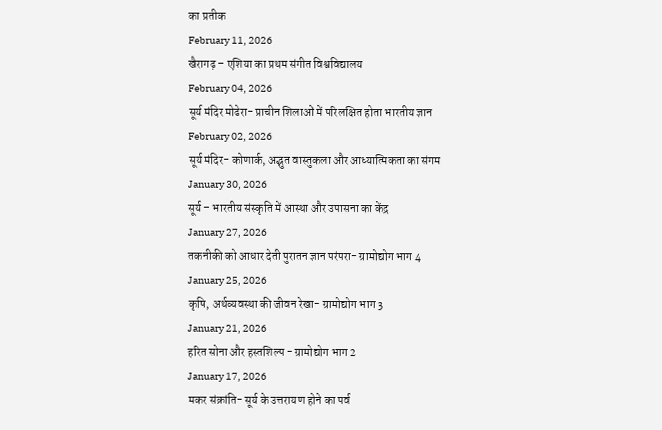का प्रतीक
February 11, 2026
खैरागढ़ – एशिया का प्रथम संगीत विश्वविद्यालय
February 04, 2026
सूर्य मंदिर मोढेरा- प्राचीन शिलाओं में परिलक्षित होता भारतीय ज्ञान
February 02, 2026
सूर्य मंदिर- कोणार्क, अद्भुत वास्तुकला और आध्यात्मिकता का संगम
January 30, 2026
सूर्य – भारतीय संस्कृति में आस्था और उपासना का केंद्र
January 27, 2026
तकनीकी को आधार देती पुरातन ज्ञान परंपरा- ग्रामोद्योग भाग 4
January 25, 2026
कृषि, अर्थव्यवस्था की जीवन रेखा- ग्रामोद्योग भाग 3
January 21, 2026
हरित सोना और हस्तशिल्प - ग्रामोद्योग भाग 2
January 17, 2026
मकर संक्रांति- सूर्य के उत्तरायण होने का पर्व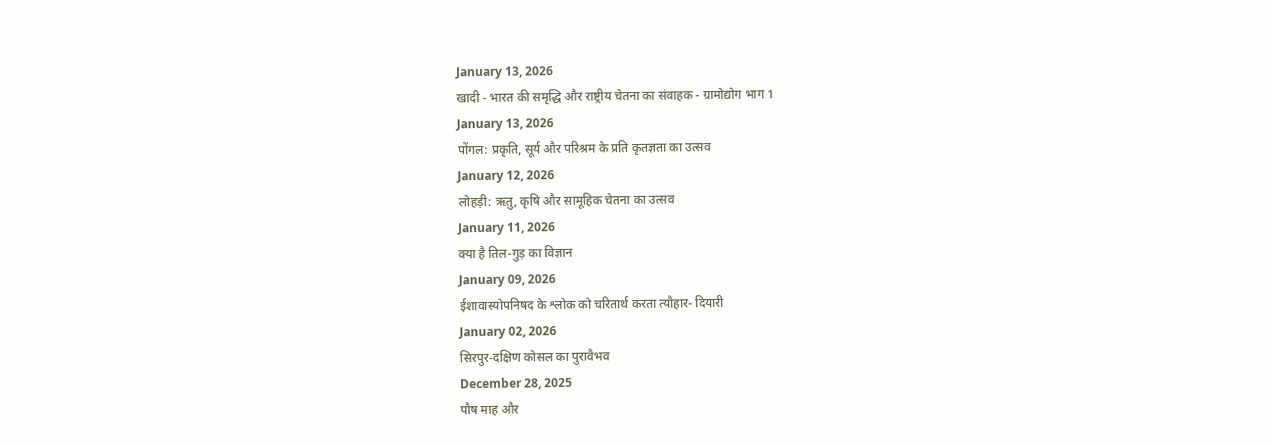January 13, 2026
खादी - भारत की समृद्धि और राष्ट्रीय चेतना का संवाहक - ग्रामोद्योग भाग 1
January 13, 2026
पोंगल: प्रकृति, सूर्य और परिश्रम के प्रति कृतज्ञता का उत्सव
January 12, 2026
लोहड़ी: ऋतु, कृषि और सामूहिक चेतना का उत्सव
January 11, 2026
क्या है तिल-गुड़ का विज्ञान
January 09, 2026
ईशावास्योपनिषद के श्लोक को चरितार्थ करता त्यौहार- दियारी
January 02, 2026
सिरपुर-दक्षिण कोसल का पुरावैभव
December 28, 2025
पौष माह और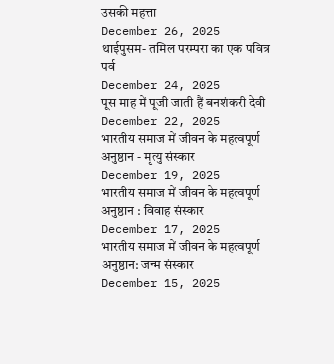उसकी महत्ता
December 26, 2025
थाईपुसम- तमिल परम्परा का एक पवित्र पर्व
December 24, 2025
पूस माह में पूजी जाती हैं बनशंकरी देवी
December 22, 2025
भारतीय समाज में जीवन के महत्वपूर्ण अनुष्ठान - मृत्यु संस्कार
December 19, 2025
भारतीय समाज में जीवन के महत्वपूर्ण अनुष्ठान : विवाह संस्कार
December 17, 2025
भारतीय समाज में जीवन के महत्वपूर्ण अनुष्ठान: जन्म संस्कार
December 15, 2025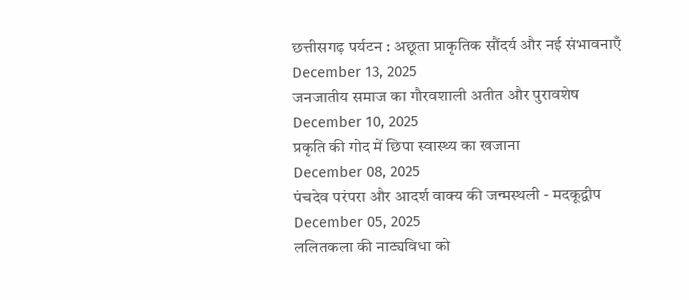छत्तीसगढ़ पर्यटन : अछूता प्राकृतिक सौंदर्य और नई संभावनाएँ
December 13, 2025
जनजातीय समाज का गौरवशाली अतीत और पुरावशेष
December 10, 2025
प्रकृति की गोद में छिपा स्वास्थ्य का खजाना
December 08, 2025
पंचदेव परंपरा और आदर्श वाक्य की जन्मस्थली - मदकूद्वीप
December 05, 2025
ललितकला की नाट्यविधा को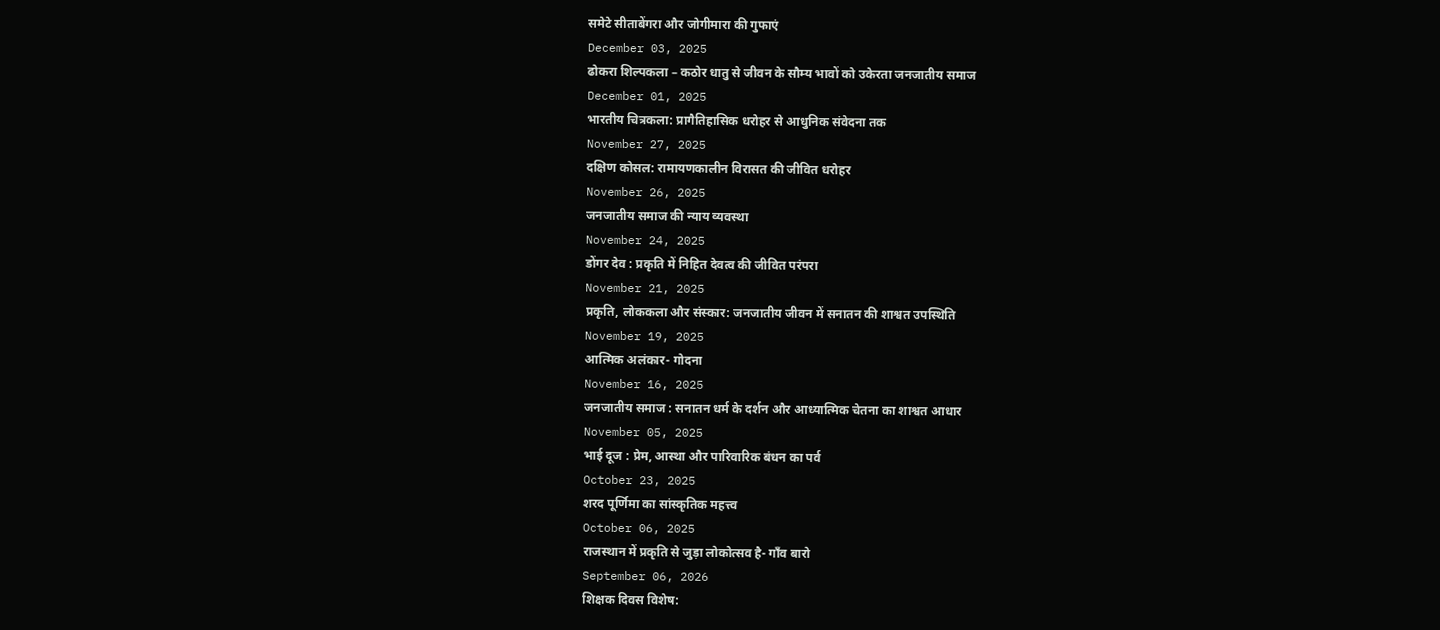समेटे सीताबेंगरा और जोगीमारा की गुफाएं
December 03, 2025
ढोकरा शिल्पकला – कठोर धातु से जीवन के सौम्य भावों को उकेरता जनजातीय समाज
December 01, 2025
भारतीय चित्रकला: प्रागैतिहासिक धरोहर से आधुनिक संवेदना तक
November 27, 2025
दक्षिण कोसल: रामायणकालीन विरासत की जीवित धरोहर
November 26, 2025
जनजातीय समाज की न्याय व्यवस्था
November 24, 2025
डोंगर देव : प्रकृति में निहित देवत्व की जीवित परंपरा
November 21, 2025
प्रकृति, लोककला और संस्कार: जनजातीय जीवन में सनातन की शाश्वत उपस्थिति
November 19, 2025
आत्मिक अलंकार- गोदना
November 16, 2025
जनजातीय समाज : सनातन धर्म के दर्शन और आध्यात्मिक चेतना का शाश्वत आधार
November 05, 2025
भाई दूज : प्रेम, आस्था और पारिवारिक बंधन का पर्व
October 23, 2025
शरद पूर्णिमा का सांस्कृतिक महत्त्व
October 06, 2025
राजस्थान में प्रकृति से जुड़ा लोकोत्सव है- गाँव बारो
September 06, 2026
शिक्षक दिवस विशेष: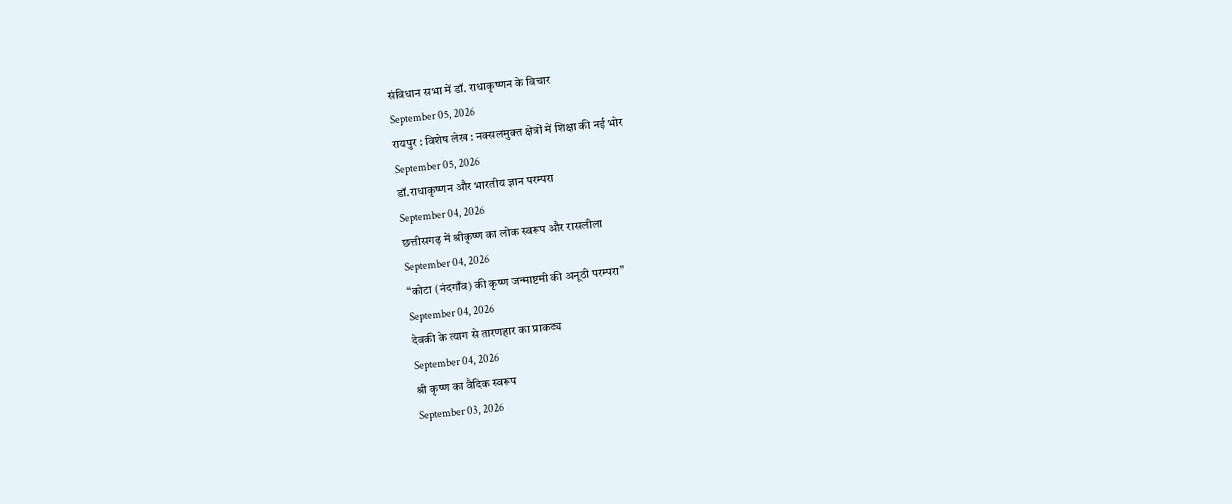संविधान सभा में डॉ. राधाकृष्णन के विचार
September 05, 2026
रायपुर : विशेष लेख : नक्सलमुक्त क्षेत्रों में शिक्षा की नई भोर
September 05, 2026
डॉ.राधाकृष्णन और भारतीय ज्ञान परम्परा
September 04, 2026
छत्तीसगढ़ में श्रीकृष्ण का लोक स्वरूप और रासलीला
September 04, 2026
“कोटा (नंदगाँव) की कृष्ण जन्माष्टमी की अनूठी परम्परा”
September 04, 2026
देवकी के त्याग से तारणहार का प्राकट्य
September 04, 2026
श्री कृष्ण का वैदिक स्वरूप
September 03, 2026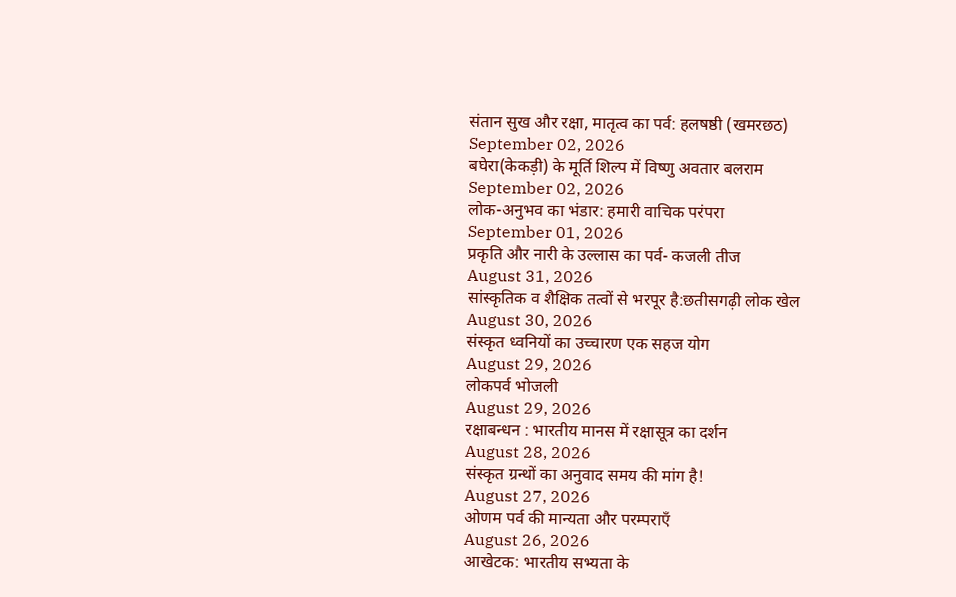संतान सुख और रक्षा, मातृत्व का पर्व: हलषष्ठी (खमरछठ)
September 02, 2026
बघेरा(केकड़ी) के मूर्ति शिल्प में विष्णु अवतार बलराम
September 02, 2026
लोक-अनुभव का भंडार: हमारी वाचिक परंपरा
September 01, 2026
प्रकृति और नारी के उल्लास का पर्व- कजली तीज
August 31, 2026
सांस्कृतिक व शैक्षिक तत्वों से भरपूर है:छतीसगढ़ी लोक खेल
August 30, 2026
संस्कृत ध्वनियों का उच्चारण एक सहज योग
August 29, 2026
लोकपर्व भोजली
August 29, 2026
रक्षाबन्धन : भारतीय मानस में रक्षासूत्र का दर्शन
August 28, 2026
संस्कृत ग्रन्थों का अनुवाद समय की मांग है!
August 27, 2026
ओणम पर्व की मान्यता और परम्पराएँ
August 26, 2026
आखेटक: भारतीय सभ्यता के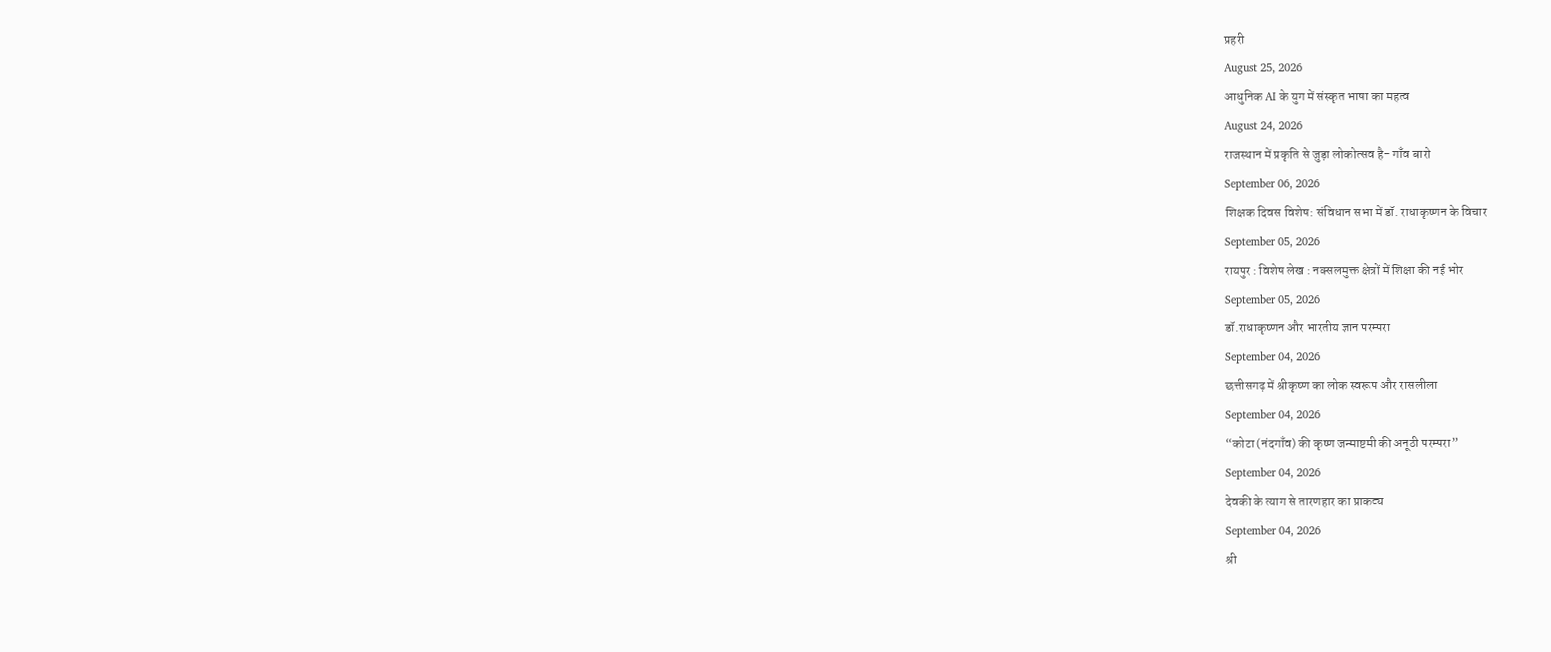प्रहरी
August 25, 2026
आधुनिक AI के युग में संस्कृत भाषा का महत्व
August 24, 2026
राजस्थान में प्रकृति से जुड़ा लोकोत्सव है- गाँव बारो
September 06, 2026
शिक्षक दिवस विशेष: संविधान सभा में डॉ. राधाकृष्णन के विचार
September 05, 2026
रायपुर : विशेष लेख : नक्सलमुक्त क्षेत्रों में शिक्षा की नई भोर
September 05, 2026
डॉ.राधाकृष्णन और भारतीय ज्ञान परम्परा
September 04, 2026
छत्तीसगढ़ में श्रीकृष्ण का लोक स्वरूप और रासलीला
September 04, 2026
“कोटा (नंदगाँव) की कृष्ण जन्माष्टमी की अनूठी परम्परा”
September 04, 2026
देवकी के त्याग से तारणहार का प्राकट्य
September 04, 2026
श्री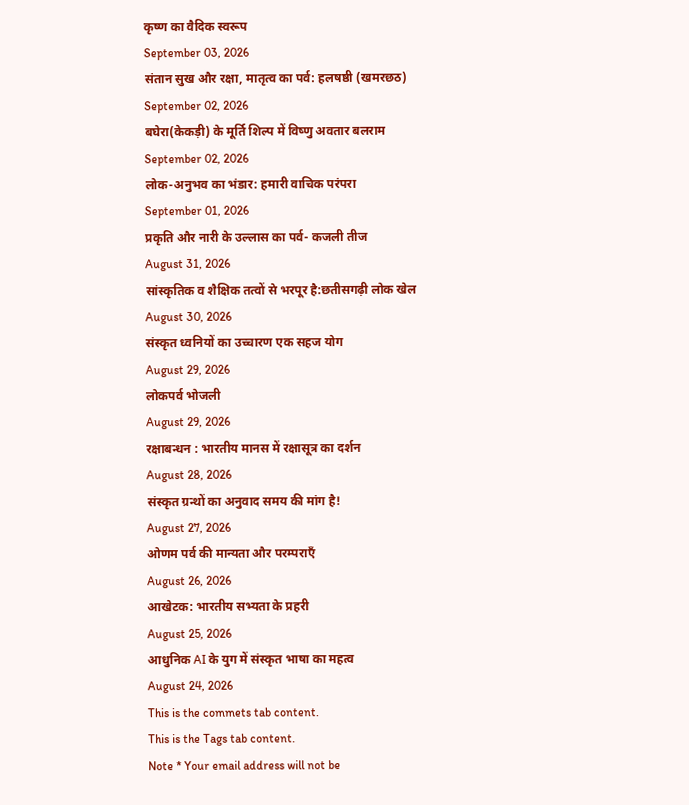कृष्ण का वैदिक स्वरूप
September 03, 2026
संतान सुख और रक्षा, मातृत्व का पर्व: हलषष्ठी (खमरछठ)
September 02, 2026
बघेरा(केकड़ी) के मूर्ति शिल्प में विष्णु अवतार बलराम
September 02, 2026
लोक-अनुभव का भंडार: हमारी वाचिक परंपरा
September 01, 2026
प्रकृति और नारी के उल्लास का पर्व- कजली तीज
August 31, 2026
सांस्कृतिक व शैक्षिक तत्वों से भरपूर है:छतीसगढ़ी लोक खेल
August 30, 2026
संस्कृत ध्वनियों का उच्चारण एक सहज योग
August 29, 2026
लोकपर्व भोजली
August 29, 2026
रक्षाबन्धन : भारतीय मानस में रक्षासूत्र का दर्शन
August 28, 2026
संस्कृत ग्रन्थों का अनुवाद समय की मांग है!
August 27, 2026
ओणम पर्व की मान्यता और परम्पराएँ
August 26, 2026
आखेटक: भारतीय सभ्यता के प्रहरी
August 25, 2026
आधुनिक AI के युग में संस्कृत भाषा का महत्व
August 24, 2026
This is the commets tab content.
This is the Tags tab content.
Note * Your email address will not be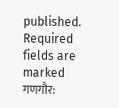published. Required fields are marked
गणगौर: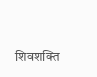शिवशक्ति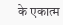के एकात्म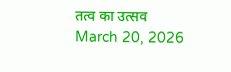तत्व का उत्सव
March 20, 2026